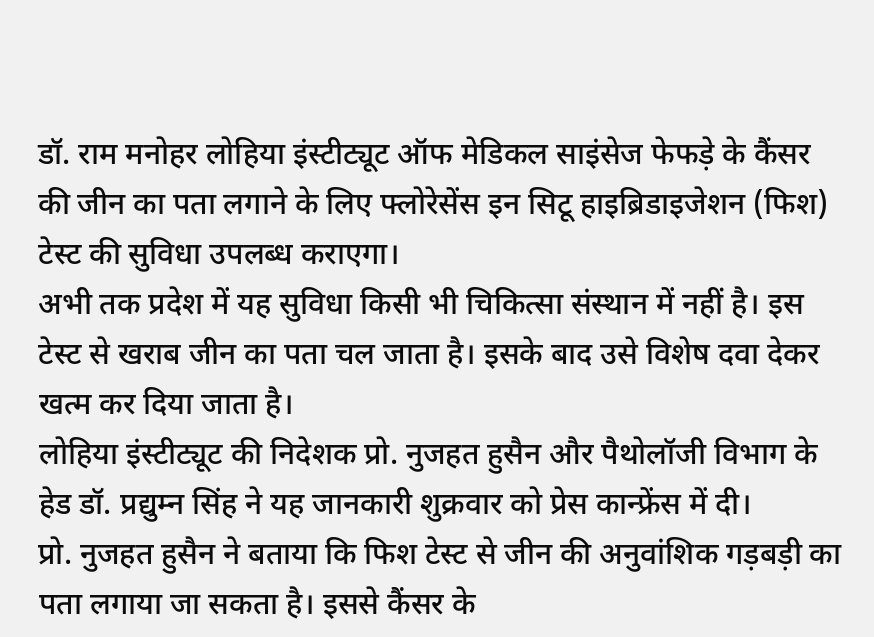डॉ. राम मनोहर लोहिया इंस्टीट्यूट ऑफ मेडिकल साइंसेज फेफड़े के कैंसर की जीन का पता लगाने के लिए फ्लोरेसेंस इन सिटू हाइब्रिडाइजेशन (फिश) टेस्ट की सुविधा उपलब्ध कराएगा।
अभी तक प्रदेश में यह सुविधा किसी भी चिकित्सा संस्थान में नहीं है। इस टेस्ट से खराब जीन का पता चल जाता है। इसके बाद उसे विशेष दवा देकर खत्म कर दिया जाता है।
लोहिया इंस्टीट्यूट की निदेशक प्रो. नुजहत हुसैन और पैथोलॉजी विभाग के हेड डॉ. प्रद्युम्न सिंह ने यह जानकारी शुक्रवार को प्रेस कान्फ्रेंस में दी।
प्रो. नुजहत हुसैन ने बताया कि फिश टेस्ट से जीन की अनुवांशिक गड़बड़ी का पता लगाया जा सकता है। इससे कैंसर के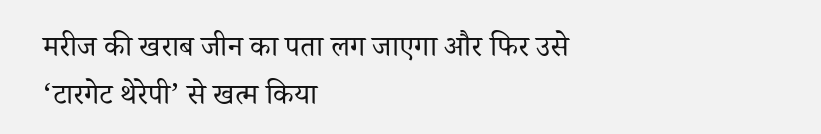मरीज की खराब जीन का पता लग जाएगा और फिर उसे ‘टारगेट थेरेपी’ से खत्म किया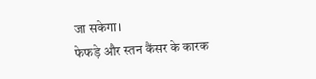जा सकेगा।
फेफड़े और स्तन कैंसर के कारक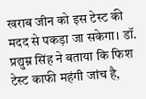खराब जीन को इस टेस्ट की मदद से पकड़ा जा सकेगा। डॉ. प्रद्युम्न सिंह ने बताया कि फिश टेस्ट काफी महंगी जांच है,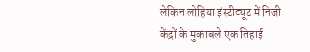लेकिन लोहिया इंस्टीट्यूट में निजी केंद्रों के मुकाबले एक तिहाई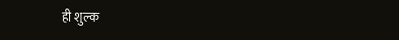ही शुल्क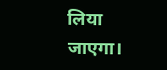लिया जाएगा।